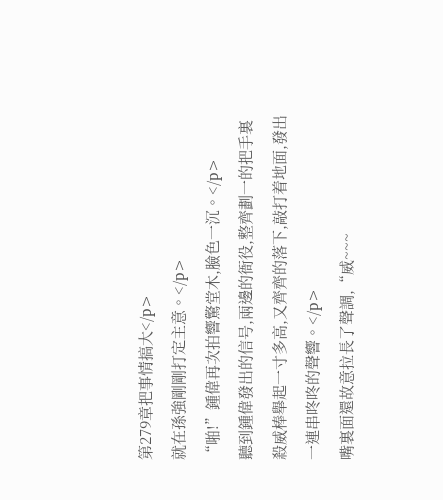第279章把事情搞大</p>
就在孫強剛剛打定主意。</p>
“啪!”鍾偉再次拍響驚堂木,臉色一沉。</p>
聽到鍾偉發出的信号,兩邊的衙役,整齊劃一的把手裏殺威棒舉起一寸多高,又齊齊的落下,敲打着地面,發出一連串咚咚的聲響。</p>
嘴裏面還故意拉長了聲調,“威~~~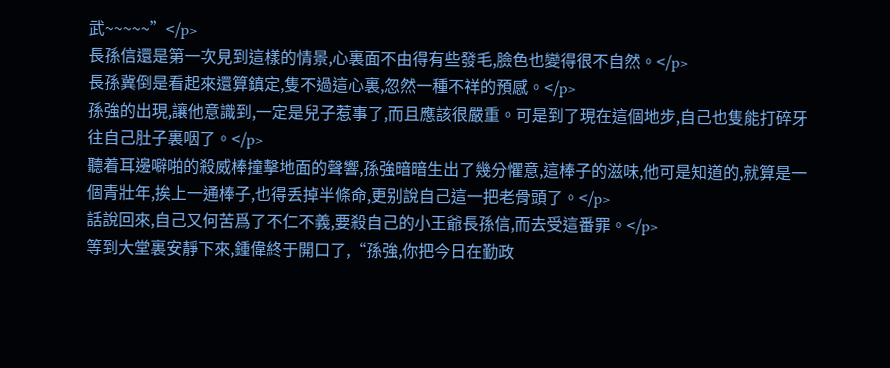武~~~~~”</p>
長孫信還是第一次見到這樣的情景,心裏面不由得有些發毛,臉色也變得很不自然。</p>
長孫冀倒是看起來還算鎮定,隻不過這心裏,忽然一種不祥的預感。</p>
孫強的出現,讓他意識到,一定是兒子惹事了,而且應該很嚴重。可是到了現在這個地步,自己也隻能打碎牙往自己肚子裏咽了。</p>
聽着耳邊噼啪的殺威棒撞擊地面的聲響,孫強暗暗生出了幾分懼意,這棒子的滋味,他可是知道的,就算是一個青壯年,挨上一通棒子,也得丢掉半條命,更别說自己這一把老骨頭了。</p>
話說回來,自己又何苦爲了不仁不義,要殺自己的小王爺長孫信,而去受這番罪。</p>
等到大堂裏安靜下來,鍾偉終于開口了,“孫強,你把今日在勤政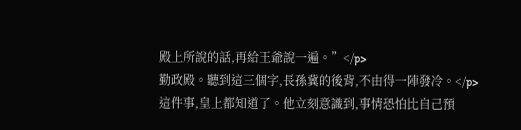殿上所說的話,再給王爺說一遍。”</p>
勤政殿。聽到這三個字,長孫冀的後背,不由得一陣發冷。</p>
這件事,皇上都知道了。他立刻意識到,事情恐怕比自己預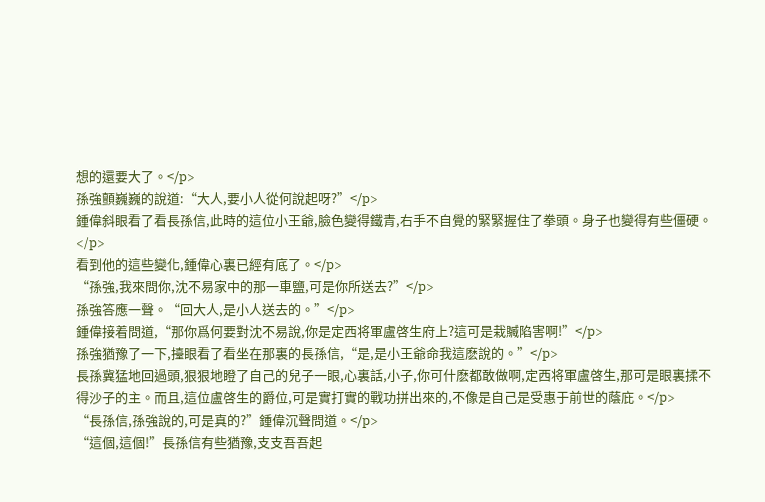想的還要大了。</p>
孫強顫巍巍的說道:“大人,要小人從何說起呀?”</p>
鍾偉斜眼看了看長孫信,此時的這位小王爺,臉色變得鐵青,右手不自覺的緊緊握住了拳頭。身子也變得有些僵硬。</p>
看到他的這些變化,鍾偉心裏已經有底了。</p>
“孫強,我來問你,沈不易家中的那一車鹽,可是你所送去?”</p>
孫強答應一聲。“回大人,是小人送去的。”</p>
鍾偉接着問道,“那你爲何要對沈不易說,你是定西将軍盧啓生府上?這可是栽贓陷害啊!”</p>
孫強猶豫了一下,擡眼看了看坐在那裏的長孫信,“是,是小王爺命我這麽說的。”</p>
長孫冀猛地回過頭,狠狠地瞪了自己的兒子一眼,心裏話,小子,你可什麽都敢做啊,定西将軍盧啓生,那可是眼裏揉不得沙子的主。而且,這位盧啓生的爵位,可是實打實的戰功拼出來的,不像是自己是受惠于前世的蔭庇。</p>
“長孫信,孫強說的,可是真的?”鍾偉沉聲問道。</p>
“這個,這個!”長孫信有些猶豫,支支吾吾起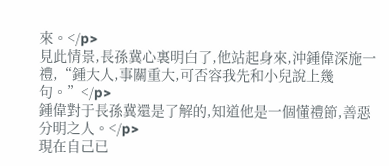來。</p>
見此情景,長孫冀心裏明白了,他站起身來,沖鍾偉深施一禮,“鍾大人,事關重大,可否容我先和小兒說上幾句。”</p>
鍾偉對于長孫冀還是了解的,知道他是一個懂禮節,善惡分明之人。</p>
現在自己已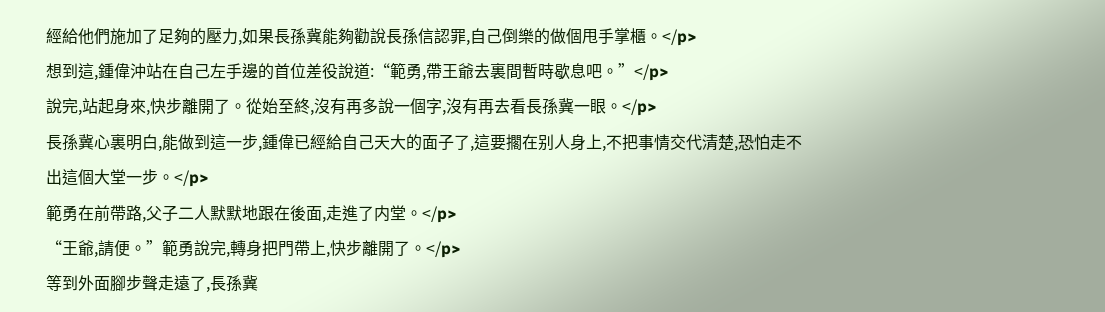經給他們施加了足夠的壓力,如果長孫冀能夠勸說長孫信認罪,自己倒樂的做個甩手掌櫃。</p>
想到這,鍾偉沖站在自己左手邊的首位差役說道:“範勇,帶王爺去裏間暫時歇息吧。”</p>
說完,站起身來,快步離開了。從始至終,沒有再多說一個字,沒有再去看長孫冀一眼。</p>
長孫冀心裏明白,能做到這一步,鍾偉已經給自己天大的面子了,這要擱在别人身上,不把事情交代清楚,恐怕走不出這個大堂一步。</p>
範勇在前帶路,父子二人默默地跟在後面,走進了内堂。</p>
“王爺,請便。”範勇說完,轉身把門帶上,快步離開了。</p>
等到外面腳步聲走遠了,長孫冀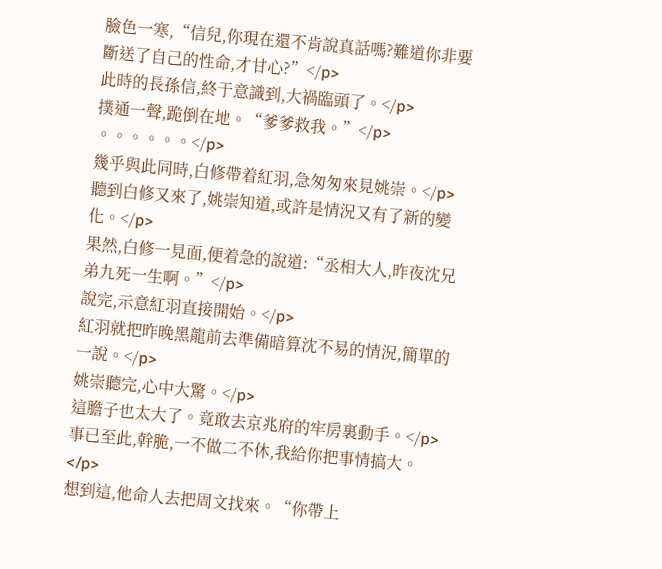臉色一寒,“信兒,你現在還不肯說真話嗎?難道你非要斷送了自己的性命,才甘心?”</p>
此時的長孫信,終于意識到,大禍臨頭了。</p>
撲通一聲,跪倒在地。“爹爹救我。”</p>
。。。。。。</p>
幾乎與此同時,白修帶着紅羽,急匆匆來見姚崇。</p>
聽到白修又來了,姚崇知道,或許是情況又有了新的變化。</p>
果然,白修一見面,便着急的說道:“丞相大人,昨夜沈兄弟九死一生啊。”</p>
說完,示意紅羽直接開始。</p>
紅羽就把昨晚黑龍前去準備暗算沈不易的情況,簡單的一說。</p>
姚崇聽完,心中大驚。</p>
這膽子也太大了。竟敢去京兆府的牢房裏動手。</p>
事已至此,幹脆,一不做二不休,我給你把事情搞大。</p>
想到這,他命人去把周文找來。“你帶上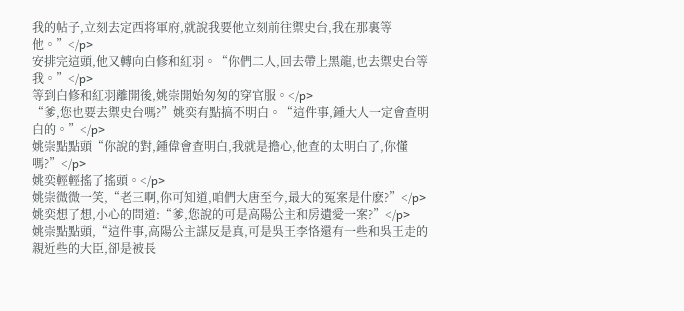我的帖子,立刻去定西将軍府,就說我要他立刻前往禦史台,我在那裏等他。”</p>
安排完這頭,他又轉向白修和紅羽。“你們二人,回去帶上黑龍,也去禦史台等我。”</p>
等到白修和紅羽離開後,姚崇開始匆匆的穿官服。</p>
“爹,您也要去禦史台嗎?”姚奕有點搞不明白。“這件事,鍾大人一定會查明白的。”</p>
姚崇點點頭“你說的對,鍾偉會查明白,我就是擔心,他查的太明白了,你懂嗎?”</p>
姚奕輕輕搖了搖頭。</p>
姚崇微微一笑,“老三啊,你可知道,咱們大唐至今,最大的冤案是什麽?”</p>
姚奕想了想,小心的問道:“爹,您說的可是高陽公主和房遺愛一案?”</p>
姚崇點點頭,“這件事,高陽公主謀反是真,可是吳王李恪還有一些和吳王走的親近些的大臣,卻是被長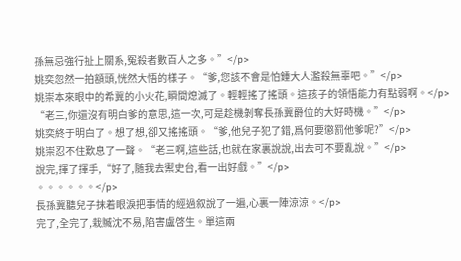孫無忌強行扯上關系,冤殺者數百人之多。”</p>
姚奕忽然一拍額頭,恍然大悟的樣子。“爹,您該不會是怕鍾大人濫殺無辜吧。”</p>
姚崇本來眼中的希冀的小火花,瞬間熄滅了。輕輕搖了搖頭。這孩子的領悟能力有點弱啊。</p>
“老三,你還沒有明白爹的意思,這一次,可是趁機剝奪長孫冀爵位的大好時機。”</p>
姚奕終于明白了。想了想,卻又搖搖頭。“爹,他兒子犯了錯,爲何要懲罰他爹呢?”</p>
姚崇忍不住歎息了一聲。“老三啊,這些話,也就在家裏說說,出去可不要亂說。”</p>
說完,揮了揮手,“好了,随我去禦史台,看一出好戲。”</p>
。。。。。。</p>
長孫冀聽兒子抹着眼淚把事情的經過叙說了一遍,心裏一陣涼涼。</p>
完了,全完了,栽贓沈不易,陷害盧啓生。單這兩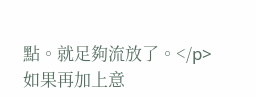點。就足夠流放了。</p>
如果再加上意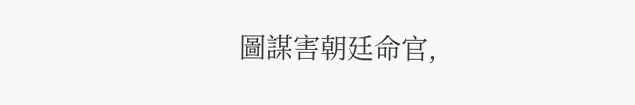圖謀害朝廷命官,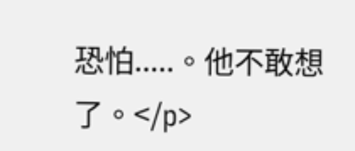恐怕.....。他不敢想了。</p>